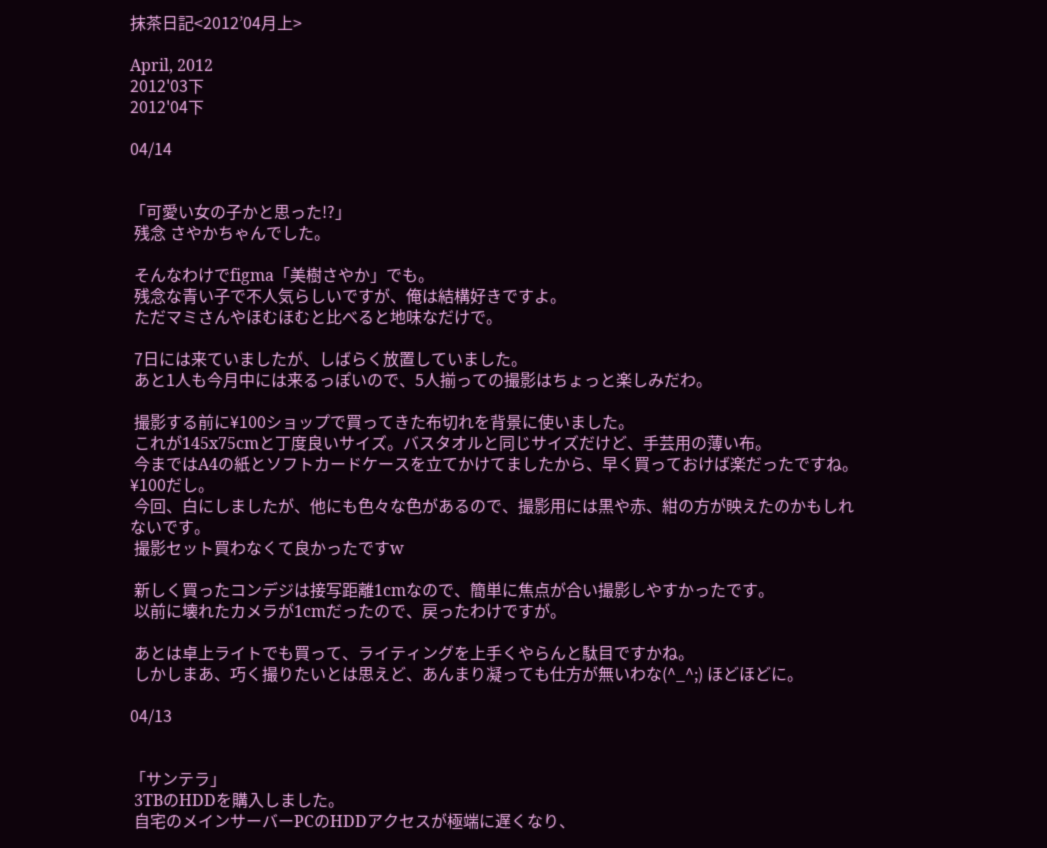抹茶日記<2012’04月上>

April, 2012
2012'03下
2012'04下

04/14


「可愛い女の子かと思った!?」
 残念 さやかちゃんでした。

 そんなわけでfigma「美樹さやか」でも。
 残念な青い子で不人気らしいですが、俺は結構好きですよ。
 ただマミさんやほむほむと比べると地味なだけで。

 7日には来ていましたが、しばらく放置していました。
 あと1人も今月中には来るっぽいので、5人揃っての撮影はちょっと楽しみだわ。

 撮影する前に¥100ショップで買ってきた布切れを背景に使いました。
 これが145x75cmと丁度良いサイズ。バスタオルと同じサイズだけど、手芸用の薄い布。
 今まではA4の紙とソフトカードケースを立てかけてましたから、早く買っておけば楽だったですね。¥100だし。
 今回、白にしましたが、他にも色々な色があるので、撮影用には黒や赤、紺の方が映えたのかもしれないです。
 撮影セット買わなくて良かったですw

 新しく買ったコンデジは接写距離1cmなので、簡単に焦点が合い撮影しやすかったです。
 以前に壊れたカメラが1cmだったので、戻ったわけですが。

 あとは卓上ライトでも買って、ライティングを上手くやらんと駄目ですかね。
 しかしまあ、巧く撮りたいとは思えど、あんまり凝っても仕方が無いわな(^_^;) ほどほどに。

04/13


「サンテラ」
 3TBのHDDを購入しました。
 自宅のメインサーバーPCのHDDアクセスが極端に遅くなり、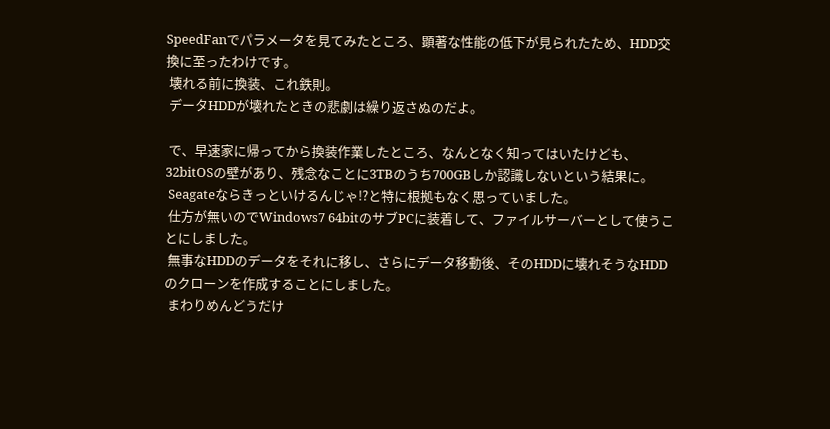SpeedFanでパラメータを見てみたところ、顕著な性能の低下が見られたため、HDD交換に至ったわけです。
 壊れる前に換装、これ鉄則。
 データHDDが壊れたときの悲劇は繰り返さぬのだよ。

 で、早速家に帰ってから換装作業したところ、なんとなく知ってはいたけども、32bitOSの壁があり、残念なことに3TBのうち700GBしか認識しないという結果に。
 Seagateならきっといけるんじゃ!?と特に根拠もなく思っていました。
 仕方が無いのでWindows7 64bitのサブPCに装着して、ファイルサーバーとして使うことにしました。
 無事なHDDのデータをそれに移し、さらにデータ移動後、そのHDDに壊れそうなHDDのクローンを作成することにしました。
 まわりめんどうだけ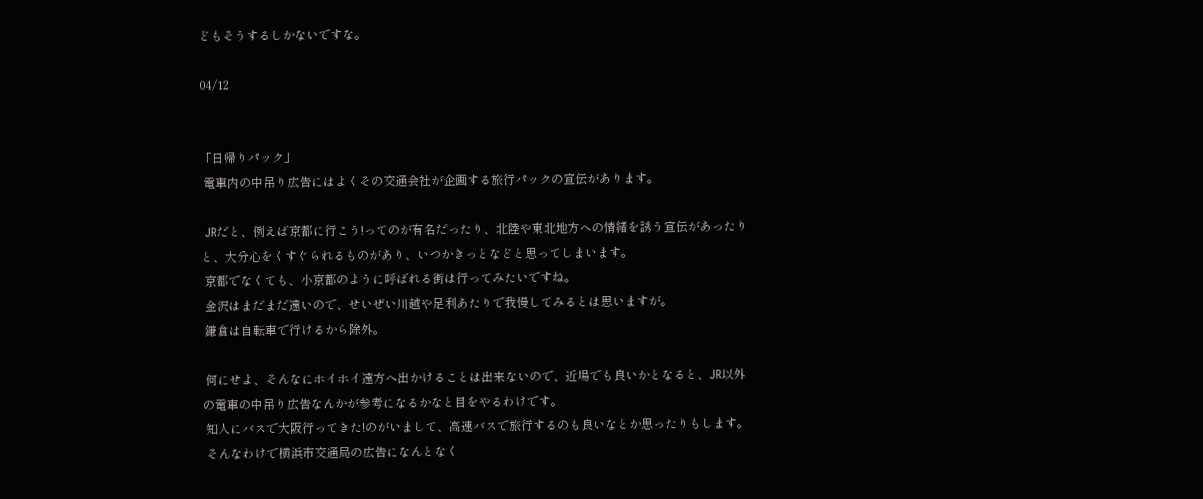どもそうするしかないですな。

04/12


「日帰りパック」
 電車内の中吊り広告にはよくその交通会社が企画する旅行パックの宣伝があります。

 JRだと、例えば京都に行こう!ってのが有名だったり、北陸や東北地方への情緒を誘う宣伝があったりと、大分心をくすぐられるものがあり、いつかきっとなどと思ってしまいます。
 京都でなくても、小京都のように呼ばれる街は行ってみたいですね。
 金沢はまだまだ遠いので、せいぜい川越や足利あたりで我慢してみるとは思いますが。
 鎌倉は自転車で行けるから除外。

 何にせよ、そんなにホイホイ遠方へ出かけることは出来ないので、近場でも良いかとなると、JR以外の電車の中吊り広告なんかが参考になるかなと目をやるわけです。
 知人にバスで大阪行ってきた!のがいまして、高速バスで旅行するのも良いなとか思ったりもします。
 そんなわけで横浜市交通局の広告になんとなく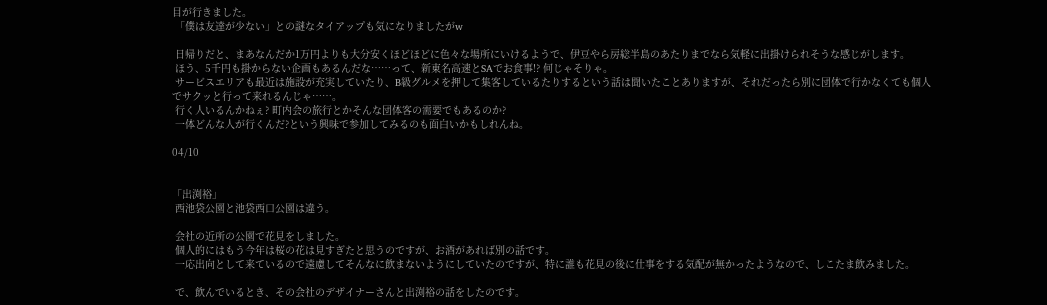目が行きました。
 「僕は友達が少ない」との謎なタイアップも気になりましたがw

 日帰りだと、まあなんだか1万円よりも大分安くほどほどに色々な場所にいけるようで、伊豆やら房総半島のあたりまでなら気軽に出掛けられそうな感じがします。
 ほう、5千円も掛からない企画もあるんだな……って、新東名高速とSAでお食事!? 何じゃそりゃ。
 サービスエリアも最近は施設が充実していたり、B級グルメを押して集客しているたりするという話は聞いたことありますが、それだったら別に団体で行かなくても個人でサクッと行って来れるんじゃ……。
 行く人いるんかねぇ? 町内会の旅行とかそんな団体客の需要でもあるのか?
 一体どんな人が行くんだ?という興味で参加してみるのも面白いかもしれんね。

04/10


「出渕裕」
 西池袋公園と池袋西口公園は違う。

 会社の近所の公園で花見をしました。
 個人的にはもう今年は桜の花は見すぎたと思うのですが、お酒があれば別の話です。
 一応出向として来ているので遠慮してそんなに飲まないようにしていたのですが、特に誰も花見の後に仕事をする気配が無かったようなので、しこたま飲みました。

 で、飲んでいるとき、その会社のデザイナーさんと出渕裕の話をしたのです。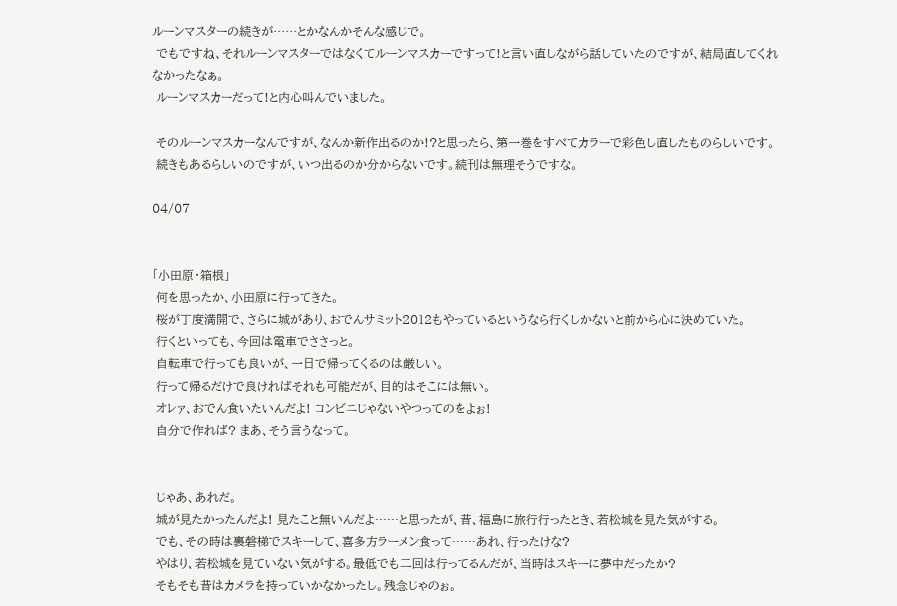ルーンマスターの続きが……とかなんかそんな感じで。
 でもですね、それルーンマスターではなくてルーンマスカーですって!と言い直しながら話していたのですが、結局直してくれなかったなぁ。
 ルーンマスカーだって!と内心叫んでいました。

 そのルーンマスカーなんですが、なんか新作出るのか!?と思ったら、第一巻をすべてカラーで彩色し直したものらしいです。
 続きもあるらしいのですが、いつ出るのか分からないです。続刊は無理そうですな。

04/07


「小田原・箱根」
 何を思ったか、小田原に行ってきた。
 桜が丁度満開で、さらに城があり、おでんサミット2012もやっているというなら行くしかないと前から心に決めていた。
 行くといっても、今回は電車でささっと。
 自転車で行っても良いが、一日で帰ってくるのは厳しい。
 行って帰るだけで良ければそれも可能だが、目的はそこには無い。
 オレァ、おでん食いたいんだよ! コンビニじゃないやつってのをよぉ!
 自分で作れば? まあ、そう言うなって。


 じゃあ、あれだ。
 城が見たかったんだよ! 見たこと無いんだよ……と思ったが、昔、福島に旅行行ったとき、若松城を見た気がする。
 でも、その時は裏磐梯でスキーして、喜多方ラーメン食って……あれ、行ったけな?
 やはり、若松城を見ていない気がする。最低でも二回は行ってるんだが、当時はスキーに夢中だったか?
 そもそも昔はカメラを持っていかなかったし。残念じゃのぉ。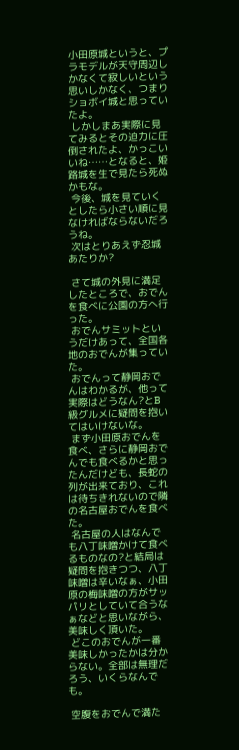小田原城というと、プラモデルが天守周辺しかなくて寂しいという思いしかなく、つまりショボイ城と思っていたよ。
 しかしまあ実際に見てみるとその迫力に圧倒されたよ、かっこいいね……となると、姫路城を生で見たら死ぬかもな。
 今後、城を見ていくとしたら小さい順に見なければならないだろうね。
 次はとりあえず忍城あたりか?

 さて城の外見に満足したところで、おでんを食べに公園の方へ行った。
 おでんサミットというだけあって、全国各地のおでんが集っていた。
 おでんって静岡おでんはわかるが、他って実際はどうなん?とB級グルメに疑問を抱いてはいけないな。
 まず小田原おでんを食べ、さらに静岡おでんでも食べるかと思ったんだけども、長蛇の列が出来ており、これは待ちきれないので隣の名古屋おでんを食べた。
 名古屋の人はなんでも八丁味噌かけて食べるものなの?と結局は疑問を抱きつつ、八丁味噌は辛いなぁ、小田原の梅味噌の方がサッパリとしていて合うなぁなどと思いながら、美味しく頂いた。
 どこのおでんが一番美味しかったかは分からない。全部は無理だろう、いくらなんでも。

 空腹をおでんで満た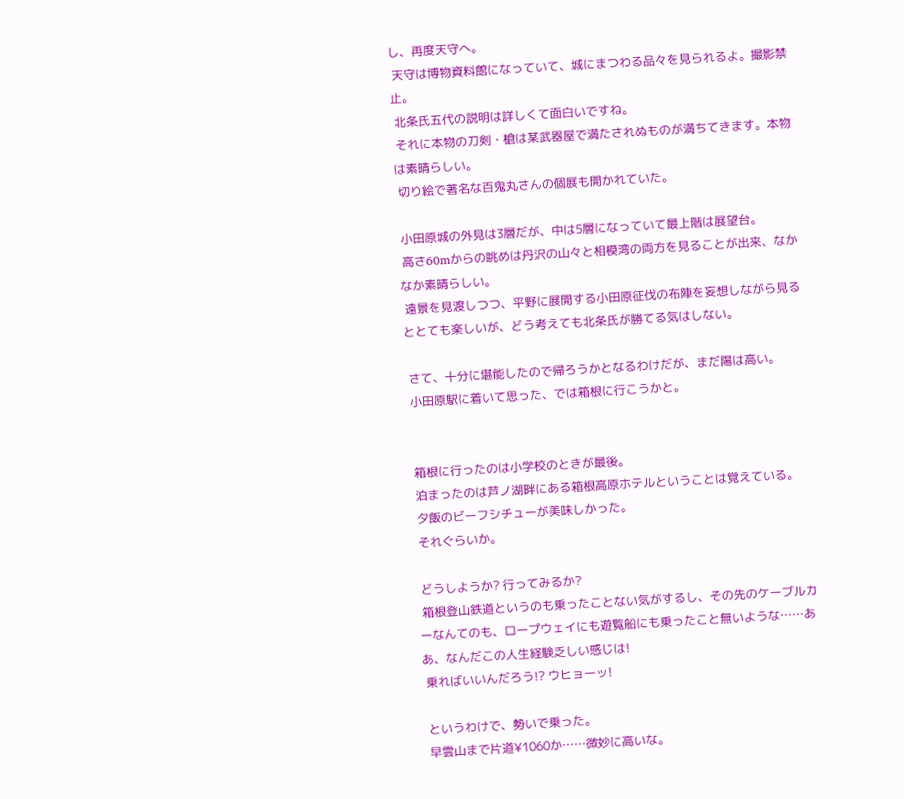し、再度天守へ。
 天守は博物資料館になっていて、城にまつわる品々を見られるよ。撮影禁止。
 北条氏五代の説明は詳しくて面白いですね。
 それに本物の刀剣・槍は某武器屋で満たされぬものが満ちてきます。本物は素晴らしい。
 切り絵で著名な百鬼丸さんの個展も開かれていた。

 小田原城の外見は3層だが、中は5層になっていて最上階は展望台。
 高さ60mからの眺めは丹沢の山々と相模湾の両方を見ることが出来、なかなか素晴らしい。
 遠景を見渡しつつ、平野に展開する小田原征伐の布陣を妄想しながら見るととても楽しいが、どう考えても北条氏が勝てる気はしない。

 さて、十分に堪能したので帰ろうかとなるわけだが、まだ陽は高い。
 小田原駅に着いて思った、では箱根に行こうかと。


 箱根に行ったのは小学校のときが最後。
 泊まったのは芦ノ湖畔にある箱根高原ホテルということは覚えている。
 夕飯のビーフシチューが美味しかった。
 それぐらいか。

 どうしようか? 行ってみるか?
 箱根登山鉄道というのも乗ったことない気がするし、その先のケーブルカーなんてのも、ロープウェイにも遊覧船にも乗ったこと無いような……ああ、なんだこの人生経験乏しい感じは!
 乗ればいいんだろう!? ウヒョーッ!

 というわけで、勢いで乗った。
 早雲山まで片道¥1060か……微妙に高いな。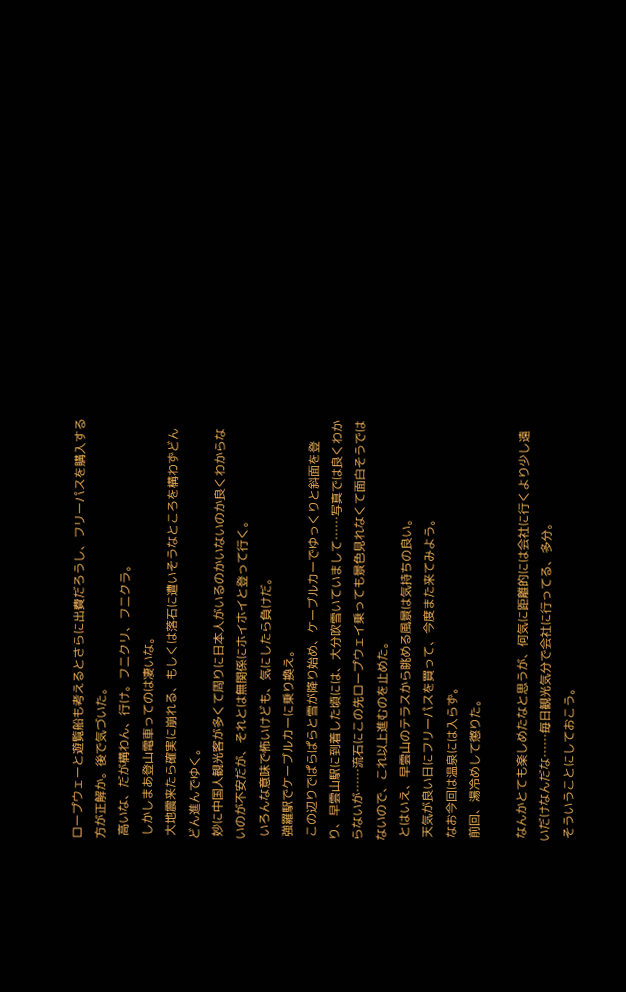ロープウェーと遊覧船も考えるとさらに出費だろうし、フリーパスを購入する方が正解か。後で気づいた。
 高いな、だが構わん、行け。フニクリ、フニクラ。
 しかしまあ登山電車ってのは凄いな。
 大地震来たら確実に崩れる、もしくは落石に遭いそうなところを構わずどんどん進んでゆく。
 妙に中国人観光客が多くて周りに日本人がいるのかいないのか良くわからないのが不安だが、それとは無関係にホイホイと登って行く。
 いろんな意味で怖いけども、気にしたら負けだ。
 強羅駅でケーブルカーに乗り換え。
 この辺りでぱらぱらと雪が降り始め、ケーブルカーでゆっくりと斜面を登り、早雲山駅に到着した頃には、大分吹雪いていまして……写真では良くわからないが……流石にこの先ロープウェイ乗っても景色見れなくて面白そうではないので、これ以上進むのを止めた。
 とはいえ、早雲山のテラスから眺める風景は気持ちの良い。
 天気が良い日にフリーパスを買って、今度また来てみよう。
 なお今回は温泉には入らず。
 前回、湯冷めして懲りた。

 なんかとても楽しめたなと思うが、何気に距離的には会社に行くより少し遠いだけなんだな……毎日観光気分で会社に行ってる、多分。
 そういうことにしておこう。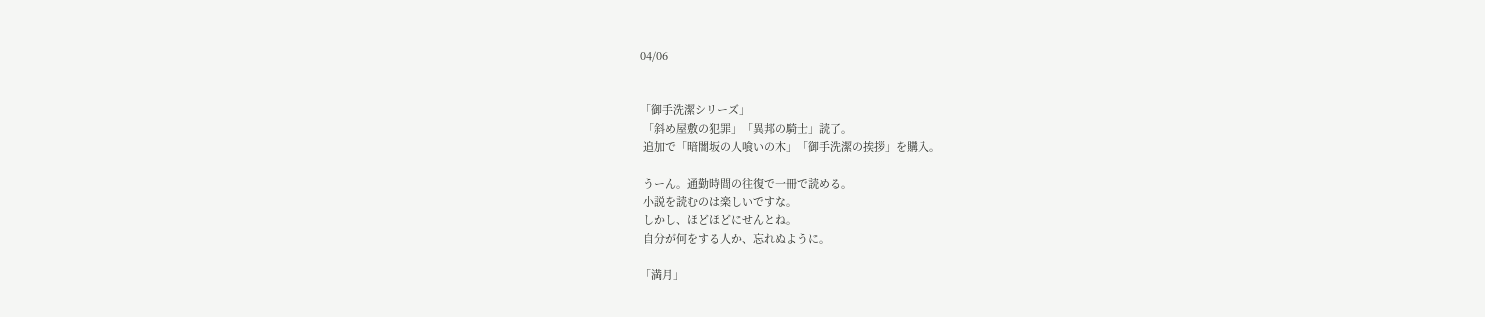04/06


「御手洗潔シリーズ」
 「斜め屋敷の犯罪」「異邦の騎士」読了。
 追加で「暗闇坂の人喰いの木」「御手洗潔の挨拶」を購入。

 うーん。通勤時間の往復で一冊で読める。
 小説を読むのは楽しいですな。
 しかし、ほどほどにせんとね。
 自分が何をする人か、忘れぬように。

「満月」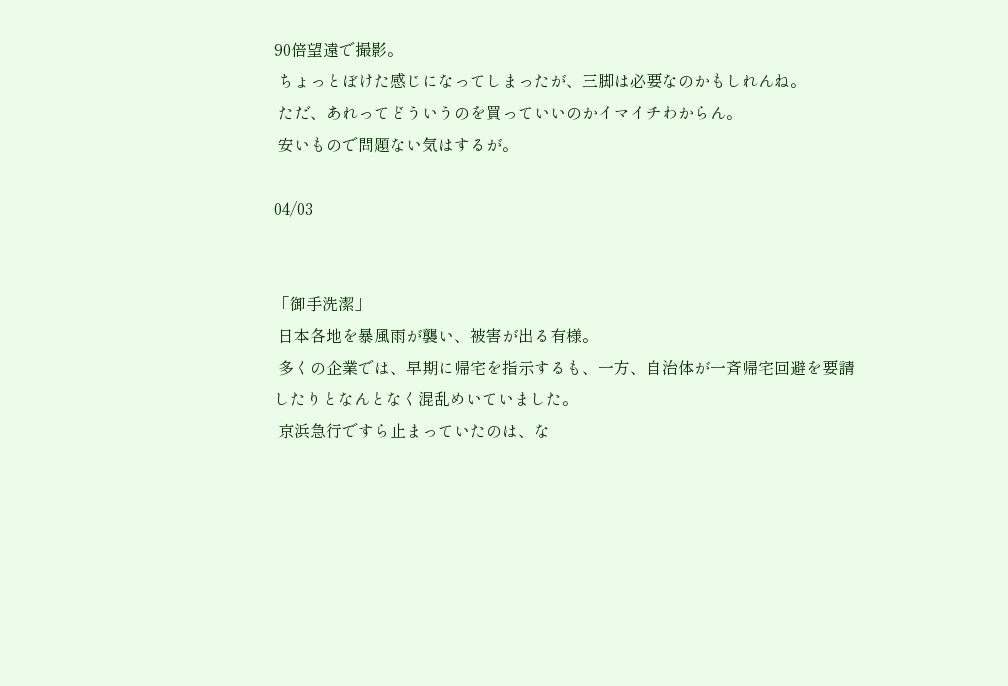90倍望遠で撮影。
 ちょっとぼけた感じになってしまったが、三脚は必要なのかもしれんね。
 ただ、あれってどういうのを買っていいのかイマイチわからん。
 安いもので問題ない気はするが。

04/03


「御手洗潔」
 日本各地を暴風雨が襲い、被害が出る有様。
 多くの企業では、早期に帰宅を指示するも、一方、自治体が一斉帰宅回避を要請したりとなんとなく混乱めいていました。
 京浜急行ですら止まっていたのは、な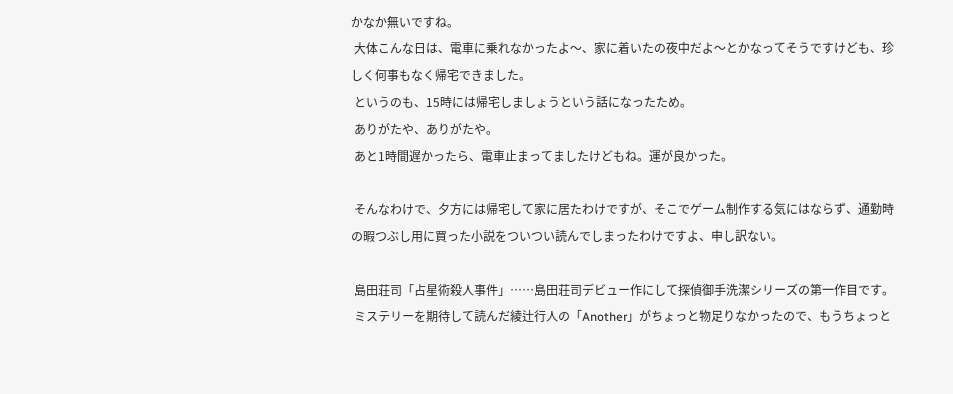かなか無いですね。
 大体こんな日は、電車に乗れなかったよ〜、家に着いたの夜中だよ〜とかなってそうですけども、珍しく何事もなく帰宅できました。
 というのも、15時には帰宅しましょうという話になったため。
 ありがたや、ありがたや。
 あと1時間遅かったら、電車止まってましたけどもね。運が良かった。

 そんなわけで、夕方には帰宅して家に居たわけですが、そこでゲーム制作する気にはならず、通勤時の暇つぶし用に買った小説をついつい読んでしまったわけですよ、申し訳ない。

 島田荘司「占星術殺人事件」……島田荘司デビュー作にして探偵御手洗潔シリーズの第一作目です。
 ミステリーを期待して読んだ綾辻行人の「Another」がちょっと物足りなかったので、もうちょっと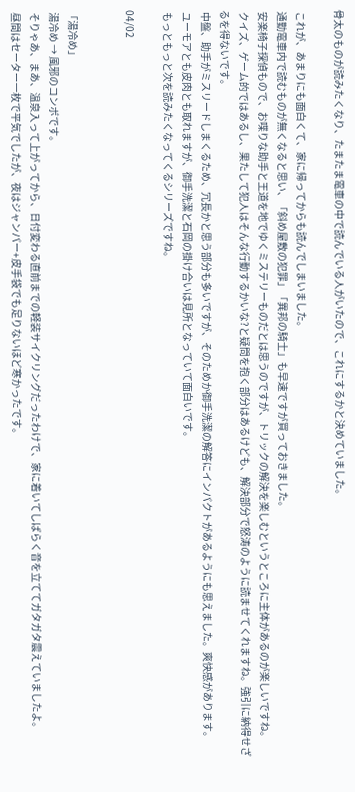骨太のものが読みたくなり、たまたま電車の中で読んでいる人がいたので、これにするかと決めていました。

 これが、あまりにも面白くて、家に帰ってからも読んでしまいました。
 通勤電車内で読むものが無くなると思い、「斜め屋敷の犯罪」「異邦の騎士」も早速ですが買っておきました。
 安楽椅子探偵もので、お喋りな助手と王道を地でゆくミステリーものだとは思うのですが、トリックの解決を楽しむというところに主体があるのが楽しいですね。
 クイズ、ゲーム的ではあるし、果たして犯人はそんな行動するかいな?と疑問を抱く部分はあるけども、解決部分で怒涛のように読ませてくれますね。強引に納得せざるを得ないです。
 中盤、助手がミスリードしまくるため、冗長かと思う部分も多いですが、そのためか御手洗潔の解答にインパクトがあるようにも思えました。爽快感があります。
 ユーモアとも皮肉とも取れますが、御手洗潔と石岡の掛け合いは見所となっていて面白いです。
 もっともっと次を読みたくなってくるシリーズですね。

04/02


「湯冷め」
 湯冷め → 風邪のコンボです。
 そりゃあ、まあ、温泉入って上がってから、日付変わる直前までの軽装サイクリングだったわけで、家に着いてしばらく音を立ててガタガタ震えていましたよ。
 昼間はセーター一枚で平気でしたが、夜はジャンパー+皮手袋でも足りないほど寒かったです。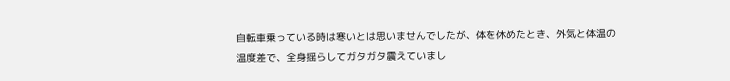自転車乗っている時は寒いとは思いませんでしたが、体を休めたとき、外気と体温の温度差で、全身揺らしてガタガタ震えていまし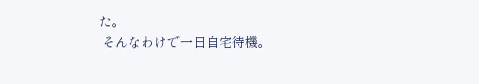た。
 そんなわけで一日自宅待機。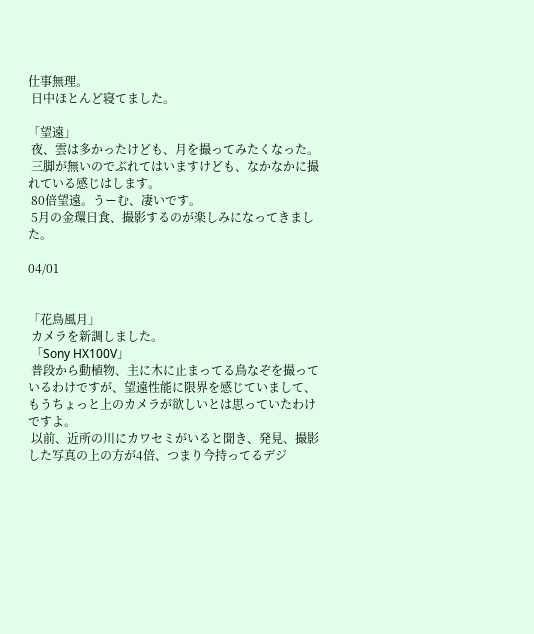仕事無理。
 日中ほとんど寝てました。

「望遠」
 夜、雲は多かったけども、月を撮ってみたくなった。
 三脚が無いのでぶれてはいますけども、なかなかに撮れている感じはします。
 80倍望遠。うーむ、凄いです。
 5月の金環日食、撮影するのが楽しみになってきました。

04/01


「花鳥風月」
 カメラを新調しました。
 「Sony HX100V」
 普段から動植物、主に木に止まってる鳥なぞを撮っているわけですが、望遠性能に限界を感じていまして、もうちょっと上のカメラが欲しいとは思っていたわけですよ。
 以前、近所の川にカワセミがいると聞き、発見、撮影した写真の上の方が4倍、つまり今持ってるデジ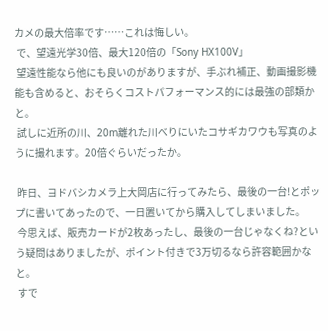カメの最大倍率です……これは悔しい。
 で、望遠光学30倍、最大120倍の「Sony HX100V」
 望遠性能なら他にも良いのがありますが、手ぶれ補正、動画撮影機能も含めると、おそらくコストパフォーマンス的には最強の部類かと。
 試しに近所の川、20m離れた川べりにいたコサギカワウも写真のように撮れます。20倍ぐらいだったか。

 昨日、ヨドバシカメラ上大岡店に行ってみたら、最後の一台!とポップに書いてあったので、一日置いてから購入してしまいました。
 今思えば、販売カードが2枚あったし、最後の一台じゃなくね?という疑問はありましたが、ポイント付きで3万切るなら許容範囲かなと。
 すで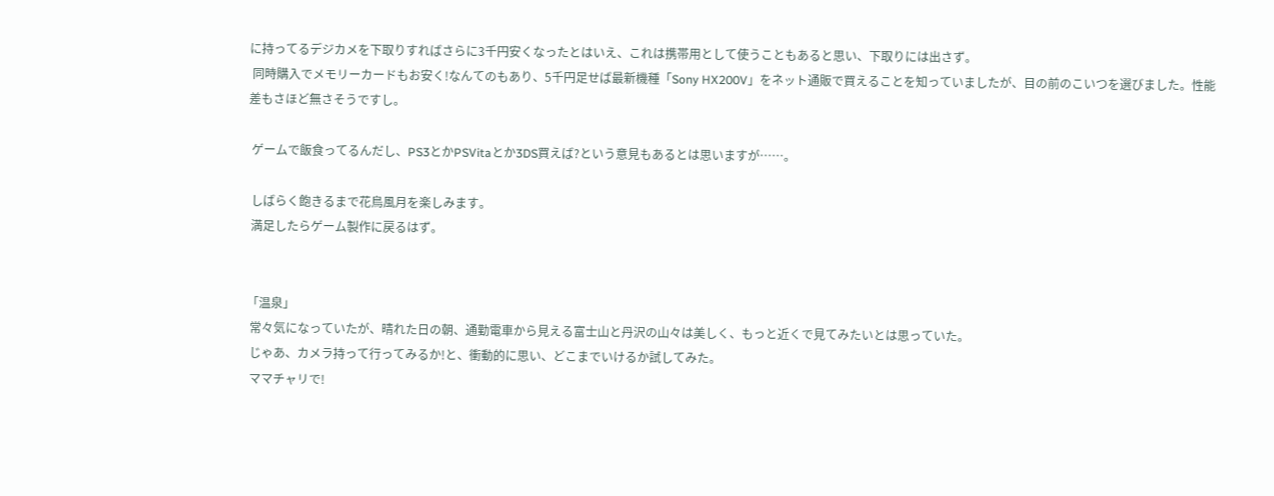に持ってるデジカメを下取りすればさらに3千円安くなったとはいえ、これは携帯用として使うこともあると思い、下取りには出さず。
 同時購入でメモリーカードもお安く!なんてのもあり、5千円足せば最新機種「Sony HX200V」をネット通販で買えることを知っていましたが、目の前のこいつを選びました。性能差もさほど無さそうですし。

 ゲームで飯食ってるんだし、PS3とかPSVitaとか3DS買えば?という意見もあるとは思いますが……。

 しばらく飽きるまで花鳥風月を楽しみます。
 満足したらゲーム製作に戻るはず。


「温泉」
 常々気になっていたが、晴れた日の朝、通勤電車から見える富士山と丹沢の山々は美しく、もっと近くで見てみたいとは思っていた。
 じゃあ、カメラ持って行ってみるか!と、衝動的に思い、どこまでいけるか試してみた。
 ママチャリで!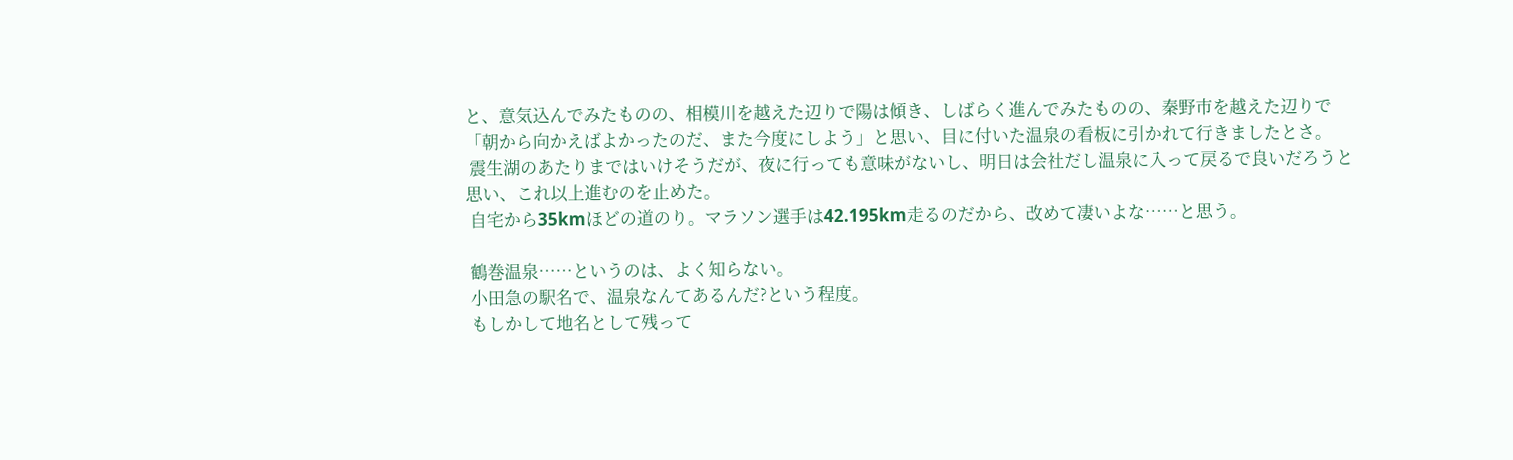と、意気込んでみたものの、相模川を越えた辺りで陽は傾き、しばらく進んでみたものの、秦野市を越えた辺りで「朝から向かえばよかったのだ、また今度にしよう」と思い、目に付いた温泉の看板に引かれて行きましたとさ。
 震生湖のあたりまではいけそうだが、夜に行っても意味がないし、明日は会社だし温泉に入って戻るで良いだろうと思い、これ以上進むのを止めた。
 自宅から35kmほどの道のり。マラソン選手は42.195km走るのだから、改めて凄いよな……と思う。

 鶴巻温泉……というのは、よく知らない。
 小田急の駅名で、温泉なんてあるんだ?という程度。
 もしかして地名として残って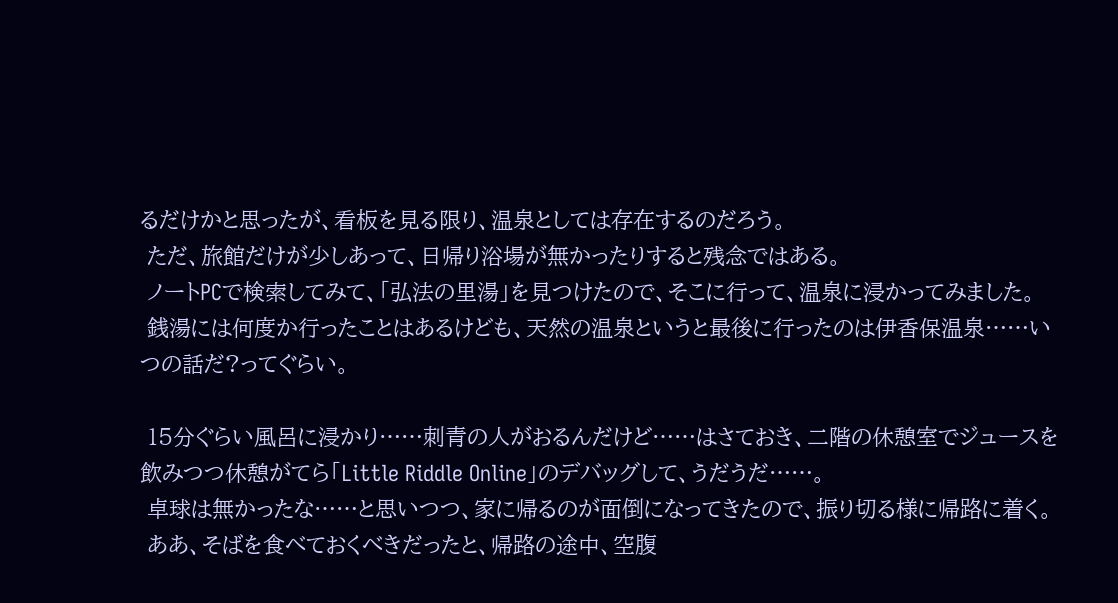るだけかと思ったが、看板を見る限り、温泉としては存在するのだろう。
 ただ、旅館だけが少しあって、日帰り浴場が無かったりすると残念ではある。
 ノートPCで検索してみて、「弘法の里湯」を見つけたので、そこに行って、温泉に浸かってみました。
 銭湯には何度か行ったことはあるけども、天然の温泉というと最後に行ったのは伊香保温泉……いつの話だ?ってぐらい。

 15分ぐらい風呂に浸かり……刺青の人がおるんだけど……はさておき、二階の休憩室でジュースを飲みつつ休憩がてら「Little Riddle Online」のデバッグして、うだうだ……。
 卓球は無かったな……と思いつつ、家に帰るのが面倒になってきたので、振り切る様に帰路に着く。
 ああ、そばを食べておくべきだったと、帰路の途中、空腹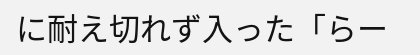に耐え切れず入った「らー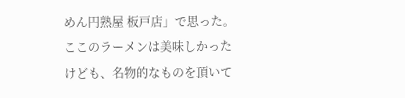めん円熟屋 板戸店」で思った。ここのラーメンは美味しかったけども、名物的なものを頂いて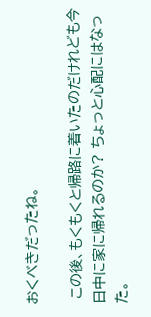おくべきだったね。

 この後、もくもくと帰路に着いたのだけれども今日中に家に帰れるのか? ちょっと心配にはなった。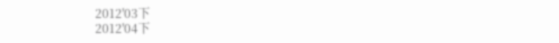2012'03下
2012'04下